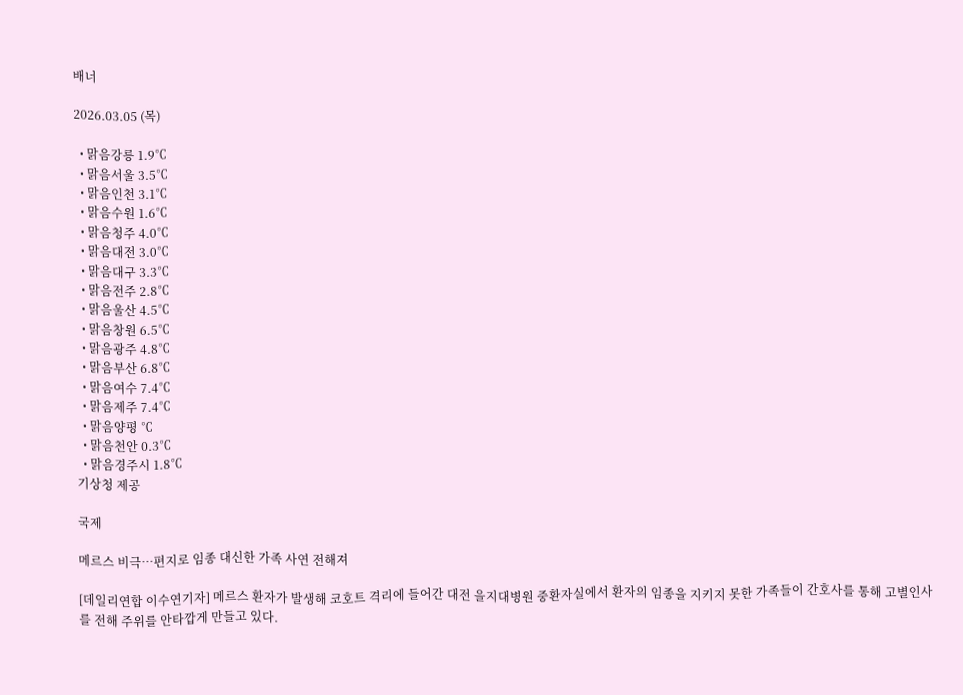배너

2026.03.05 (목)

  • 맑음강릉 1.9℃
  • 맑음서울 3.5℃
  • 맑음인천 3.1℃
  • 맑음수원 1.6℃
  • 맑음청주 4.0℃
  • 맑음대전 3.0℃
  • 맑음대구 3.3℃
  • 맑음전주 2.8℃
  • 맑음울산 4.5℃
  • 맑음창원 6.5℃
  • 맑음광주 4.8℃
  • 맑음부산 6.8℃
  • 맑음여수 7.4℃
  • 맑음제주 7.4℃
  • 맑음양평 ℃
  • 맑음천안 0.3℃
  • 맑음경주시 1.8℃
기상청 제공

국제

메르스 비극…편지로 임종 대신한 가족 사연 전해져

[데일리연합 이수연기자] 메르스 환자가 발생해 코호트 격리에 들어간 대전 을지대병원 중환자실에서 환자의 임종을 지키지 못한 가족들이 간호사를 통해 고별인사를 전해 주위를 안타깝게 만들고 있다.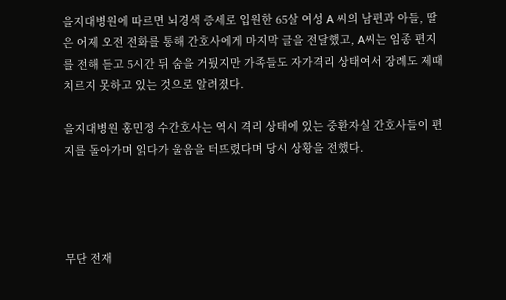을지대병원에 따르면 뇌경색 증세로 입원한 65살 여성 A 씨의 남편과 아들, 딸은 어제 오전 전화를 통해 간호사에게 마지막 글을 전달했고, A씨는 임종 편지를 전해 듣고 5시간 뒤 숨을 거뒀지만 가족들도 자가격리 상태여서 장례도 제때 치르지 못하고 있는 것으로 알려졌다.

을지대병원 홍민정 수간호사는 역시 격리 상태에 있는 중환자실 간호사들이 편지를 돌아가며 읽다가 울음을 터뜨렸다며 당시 상황을 전했다.




무단 전재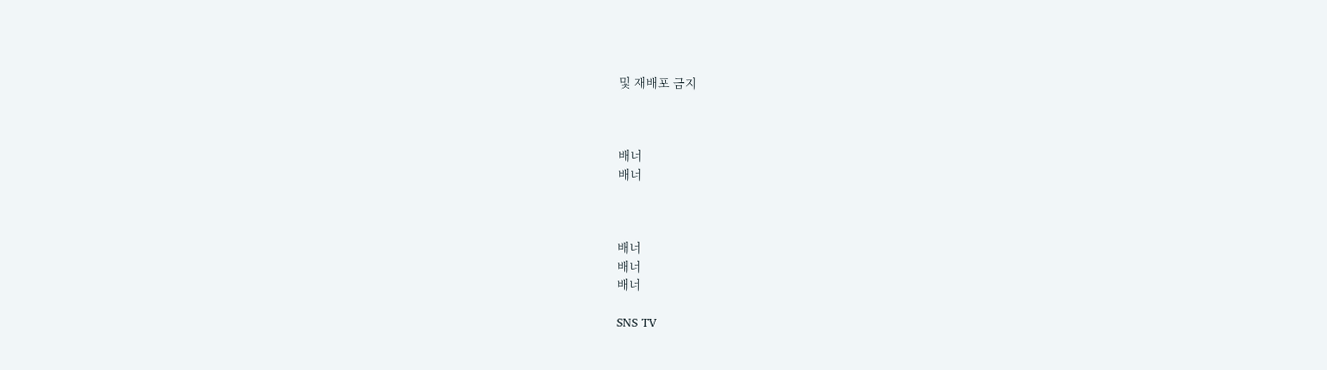및 재배포 금지



배너
배너



배너
배너
배너

SNS TV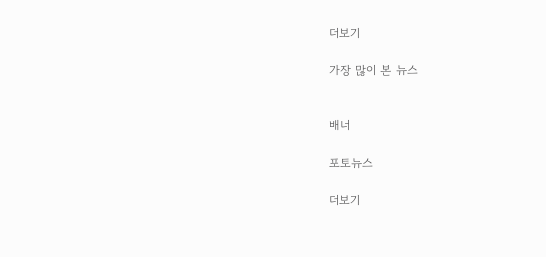더보기

가장 많이 본 뉴스


배너

포토뉴스

더보기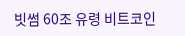빗썸 60조 유령 비트코인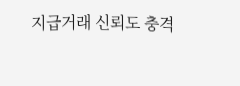지급거래 신뢰도 충격